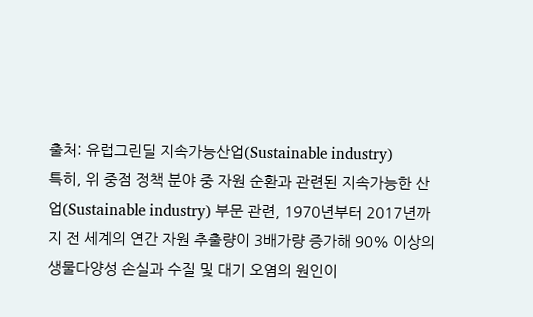출처: 유럽그린딜 지속가능산업(Sustainable industry)
특히, 위 중점 정책 분야 중 자원 순환과 관련된 지속가능한 산업(Sustainable industry) 부문 관련, 1970년부터 2017년까지 전 세계의 연간 자원 추출량이 3배가량 증가해 90% 이상의 생물다양성 손실과 수질 및 대기 오염의 원인이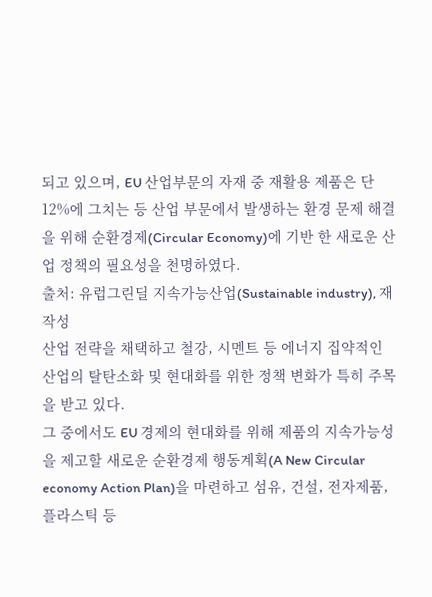되고 있으며, EU 산업부문의 자재 중 재활용 제품은 단 12%에 그치는 등 산업 부문에서 발생하는 환경 문제 해결을 위해 순환경제(Circular Economy)에 기반 한 새로운 산업 정책의 필요성을 천명하였다.
출처: 유럽그린딜 지속가능산업(Sustainable industry), 재작성
산업 전략을 채택하고 철강, 시멘트 등 에너지 집약적인 산업의 탈탄소화 및 현대화를 위한 정책 변화가 특히 주목을 받고 있다.
그 중에서도 EU 경제의 현대화를 위해 제품의 지속가능성을 제고할 새로운 순환경제 행동계획(A New Circular economy Action Plan)을 마련하고 섬유, 건설, 전자제품, 플라스틱 등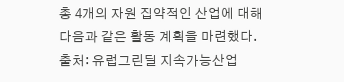총 4개의 자원 집약적인 산업에 대해 다음과 같은 활동 계획을 마련했다.
출처: 유럽그린딜 지속가능산업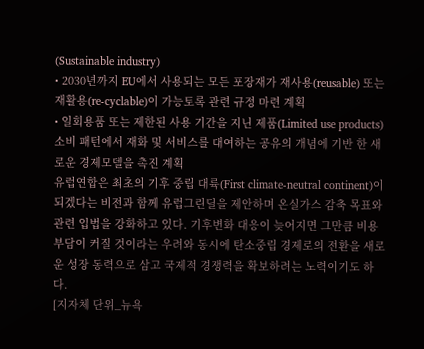(Sustainable industry)
• 2030년까지 EU에서 사용되는 모든 포장재가 재사용(reusable) 또는 재활용(re-cyclable)이 가능토록 관련 규정 마련 계획
• 일회용품 또는 제한된 사용 기간을 지닌 제품(Limited use products) 소비 패턴에서 재화 및 서비스를 대여하는 공유의 개념에 기반 한 새로운 경제모델을 촉진 계획
유럽연합은 최초의 기후 중립 대륙(First climate-neutral continent)이 되겠다는 비전과 함께 유럽그린딜을 제안하며 온실가스 감축 목표와 관련 입법을 강화하고 있다. 기후변화 대응이 늦어지면 그만큼 비용 부담이 커질 것이라는 우려와 동시에 탄소중립 경제로의 전환을 새로운 성장 동력으로 삼고 국제적 경쟁력을 확보하려는 노력이기도 하다.
[지자체 단위_뉴욕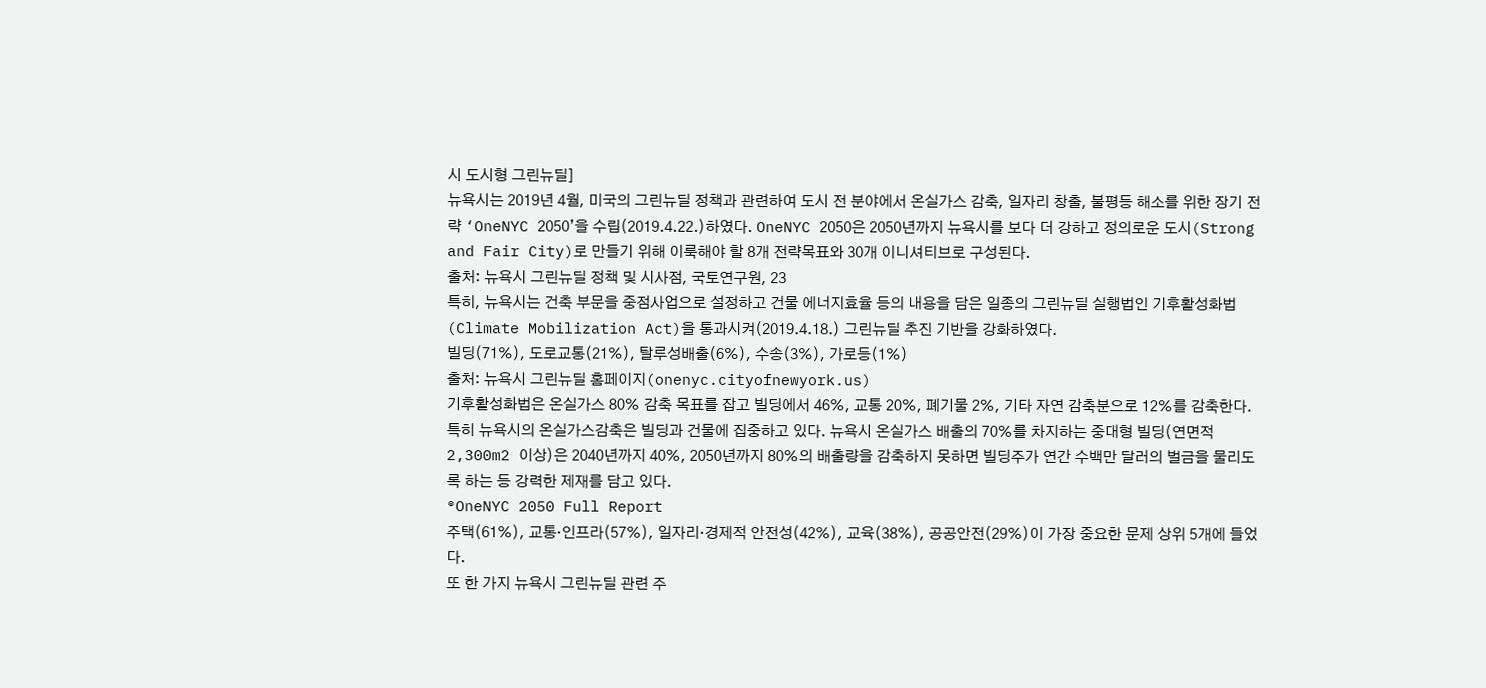시 도시형 그린뉴딜]
뉴욕시는 2019년 4월, 미국의 그린뉴딜 정책과 관련하여 도시 전 분야에서 온실가스 감축, 일자리 창출, 불평등 해소를 위한 장기 전략 ‘OneNYC 2050’을 수립(2019.4.22.)하였다. OneNYC 2050은 2050년까지 뉴욕시를 보다 더 강하고 정의로운 도시(Strong and Fair City)로 만들기 위해 이룩해야 할 8개 전략목표와 30개 이니셔티브로 구성된다.
출처: 뉴욕시 그린뉴딜 정책 및 시사점, 국토연구원, 23
특히, 뉴욕시는 건축 부문을 중점사업으로 설정하고 건물 에너지효율 등의 내용을 담은 일종의 그린뉴딜 실행법인 기후활성화법(Climate Mobilization Act)을 통과시켜(2019.4.18.) 그린뉴딜 추진 기반을 강화하였다.
빌딩(71%), 도로교통(21%), 탈루성배출(6%), 수송(3%), 가로등(1%)
출처: 뉴욕시 그린뉴딜 홈페이지(onenyc.cityofnewyork.us)
기후활성화법은 온실가스 80% 감축 목표를 잡고 빌딩에서 46%, 교통 20%, 폐기물 2%, 기타 자연 감축분으로 12%를 감축한다. 특히 뉴욕시의 온실가스감축은 빌딩과 건물에 집중하고 있다. 뉴욕시 온실가스 배출의 70%를 차지하는 중대형 빌딩(연면적 2,300m2 이상)은 2040년까지 40%, 2050년까지 80%의 배출량을 감축하지 못하면 빌딩주가 연간 수백만 달러의 벌금을 물리도록 하는 등 강력한 제재를 담고 있다.
®OneNYC 2050 Full Report
주택(61%), 교통·인프라(57%), 일자리·경제적 안전성(42%), 교육(38%), 공공안전(29%)이 가장 중요한 문제 상위 5개에 들었다.
또 한 가지 뉴욕시 그린뉴딜 관련 주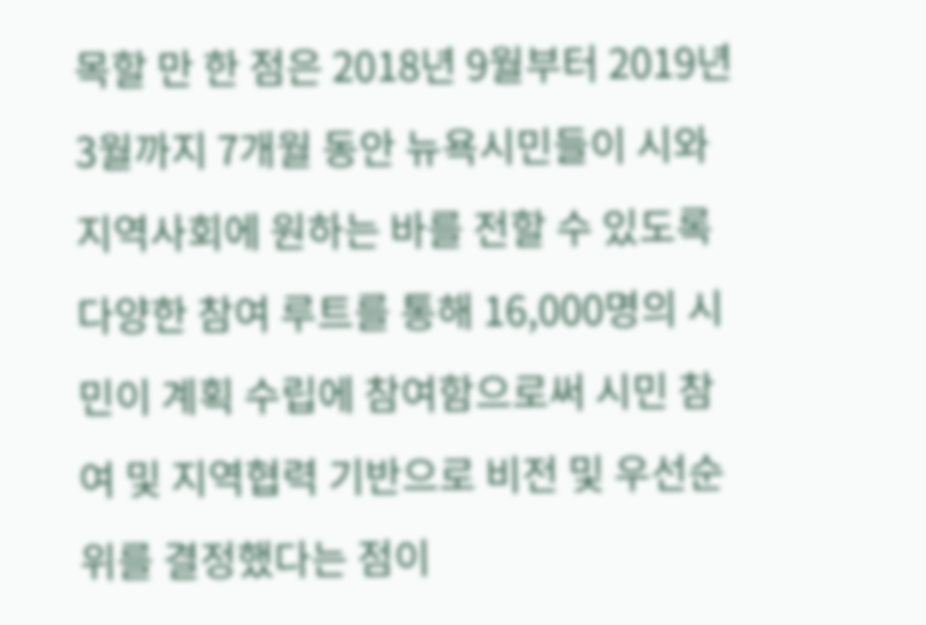목할 만 한 점은 2018년 9월부터 2019년 3월까지 7개월 동안 뉴욕시민들이 시와 지역사회에 원하는 바를 전할 수 있도록 다양한 참여 루트를 통해 16,000명의 시민이 계획 수립에 참여함으로써 시민 참여 및 지역협력 기반으로 비전 및 우선순위를 결정했다는 점이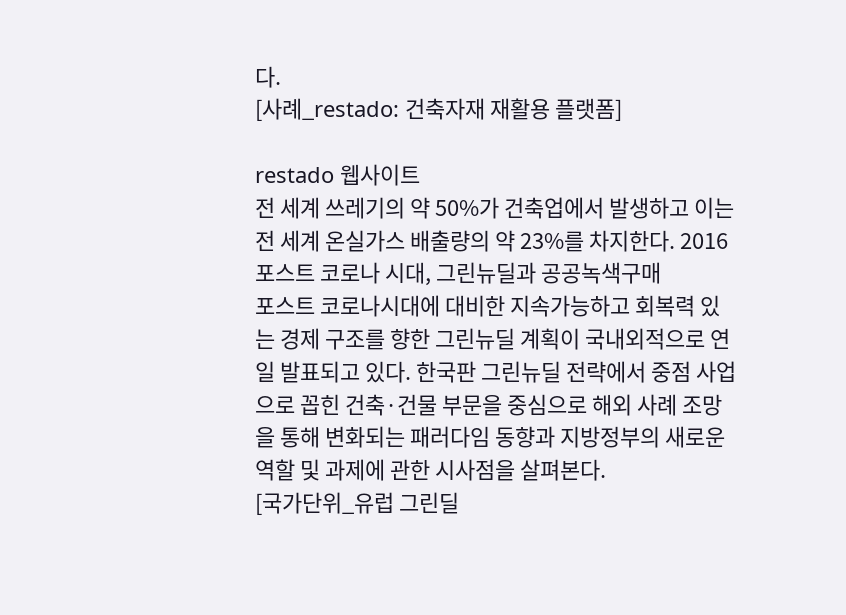다.
[사례_restado: 건축자재 재활용 플랫폼]

restado 웹사이트
전 세계 쓰레기의 약 50%가 건축업에서 발생하고 이는 전 세계 온실가스 배출량의 약 23%를 차지한다. 2016
포스트 코로나 시대, 그린뉴딜과 공공녹색구매
포스트 코로나시대에 대비한 지속가능하고 회복력 있는 경제 구조를 향한 그린뉴딜 계획이 국내외적으로 연일 발표되고 있다. 한국판 그린뉴딜 전략에서 중점 사업으로 꼽힌 건축·건물 부문을 중심으로 해외 사례 조망을 통해 변화되는 패러다임 동향과 지방정부의 새로운 역할 및 과제에 관한 시사점을 살펴본다.
[국가단위_유럽 그린딜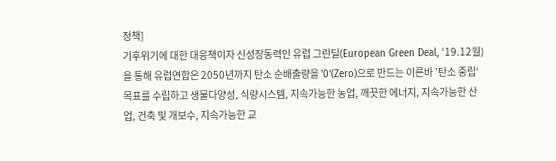정책]
기후위기에 대한 대응책이자 신성장동력인 유럽 그린딜(European Green Deal, ‘19.12월)을 통해 유럽연합은 2050년까지 탄소 순배출량을 ’0‘(Zero)으로 만드는 이른바 ’탄소 중립‘ 목표를 수립하고 생물다양성, 식량시스템, 지속가능한 농업, 깨끗한 에너지, 지속가능한 산업, 건축 및 개보수, 지속가능한 교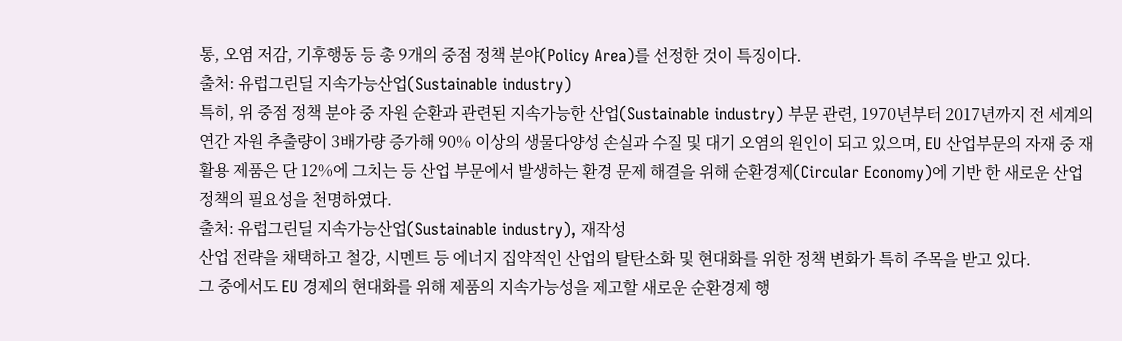통, 오염 저감, 기후행동 등 총 9개의 중점 정책 분야(Policy Area)를 선정한 것이 특징이다.
출처: 유럽그린딜 지속가능산업(Sustainable industry)
특히, 위 중점 정책 분야 중 자원 순환과 관련된 지속가능한 산업(Sustainable industry) 부문 관련, 1970년부터 2017년까지 전 세계의 연간 자원 추출량이 3배가량 증가해 90% 이상의 생물다양성 손실과 수질 및 대기 오염의 원인이 되고 있으며, EU 산업부문의 자재 중 재활용 제품은 단 12%에 그치는 등 산업 부문에서 발생하는 환경 문제 해결을 위해 순환경제(Circular Economy)에 기반 한 새로운 산업 정책의 필요성을 천명하였다.
출처: 유럽그린딜 지속가능산업(Sustainable industry), 재작성
산업 전략을 채택하고 철강, 시멘트 등 에너지 집약적인 산업의 탈탄소화 및 현대화를 위한 정책 변화가 특히 주목을 받고 있다.
그 중에서도 EU 경제의 현대화를 위해 제품의 지속가능성을 제고할 새로운 순환경제 행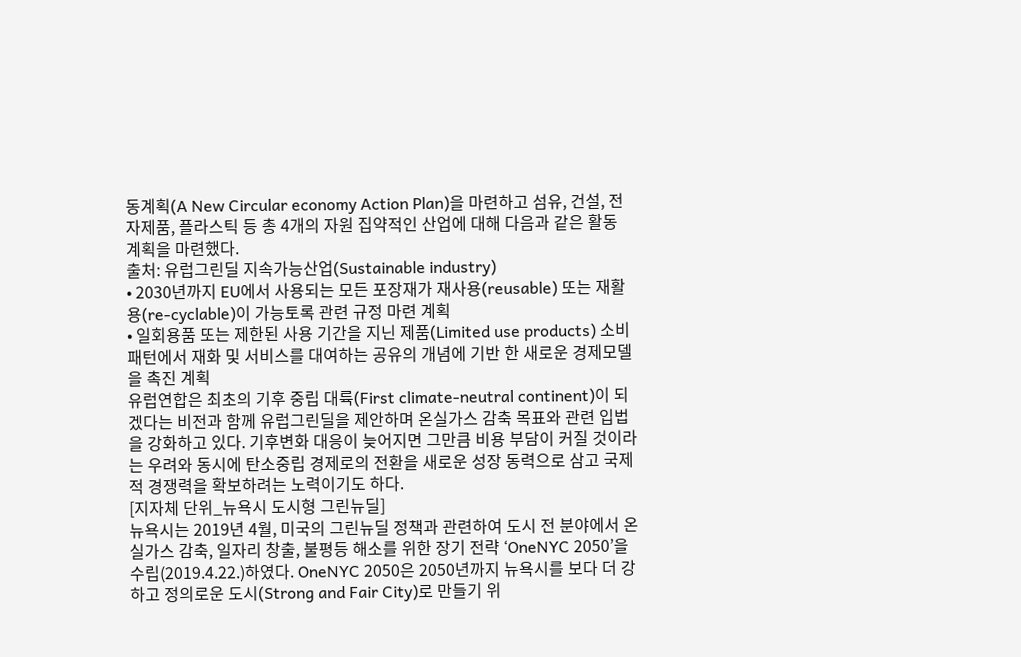동계획(A New Circular economy Action Plan)을 마련하고 섬유, 건설, 전자제품, 플라스틱 등 총 4개의 자원 집약적인 산업에 대해 다음과 같은 활동 계획을 마련했다.
출처: 유럽그린딜 지속가능산업(Sustainable industry)
• 2030년까지 EU에서 사용되는 모든 포장재가 재사용(reusable) 또는 재활용(re-cyclable)이 가능토록 관련 규정 마련 계획
• 일회용품 또는 제한된 사용 기간을 지닌 제품(Limited use products) 소비 패턴에서 재화 및 서비스를 대여하는 공유의 개념에 기반 한 새로운 경제모델을 촉진 계획
유럽연합은 최초의 기후 중립 대륙(First climate-neutral continent)이 되겠다는 비전과 함께 유럽그린딜을 제안하며 온실가스 감축 목표와 관련 입법을 강화하고 있다. 기후변화 대응이 늦어지면 그만큼 비용 부담이 커질 것이라는 우려와 동시에 탄소중립 경제로의 전환을 새로운 성장 동력으로 삼고 국제적 경쟁력을 확보하려는 노력이기도 하다.
[지자체 단위_뉴욕시 도시형 그린뉴딜]
뉴욕시는 2019년 4월, 미국의 그린뉴딜 정책과 관련하여 도시 전 분야에서 온실가스 감축, 일자리 창출, 불평등 해소를 위한 장기 전략 ‘OneNYC 2050’을 수립(2019.4.22.)하였다. OneNYC 2050은 2050년까지 뉴욕시를 보다 더 강하고 정의로운 도시(Strong and Fair City)로 만들기 위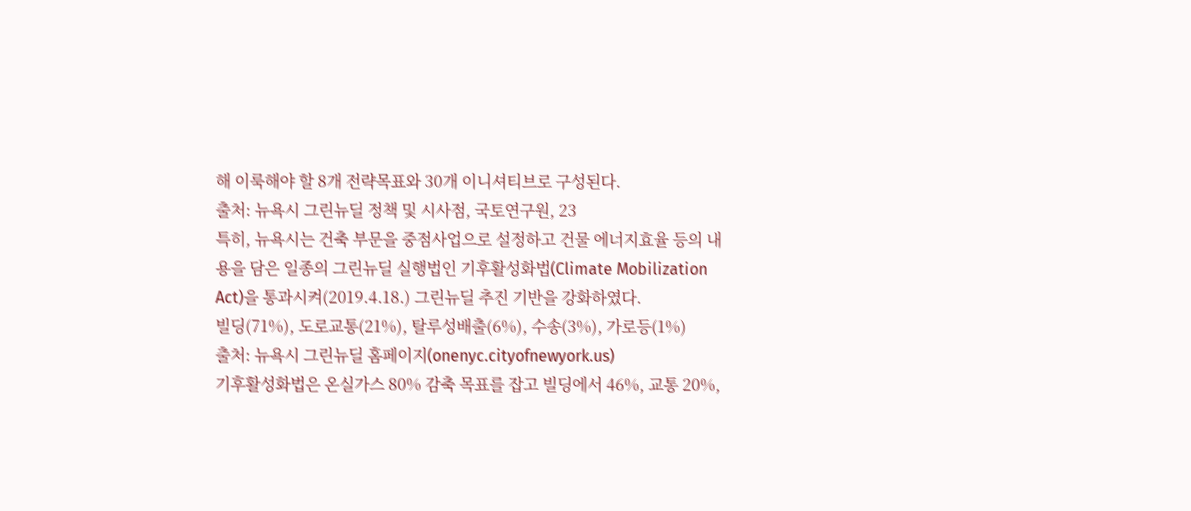해 이룩해야 할 8개 전략목표와 30개 이니셔티브로 구성된다.
출처: 뉴욕시 그린뉴딜 정책 및 시사점, 국토연구원, 23
특히, 뉴욕시는 건축 부문을 중점사업으로 설정하고 건물 에너지효율 등의 내용을 담은 일종의 그린뉴딜 실행법인 기후활성화법(Climate Mobilization Act)을 통과시켜(2019.4.18.) 그린뉴딜 추진 기반을 강화하였다.
빌딩(71%), 도로교통(21%), 탈루성배출(6%), 수송(3%), 가로등(1%)
출처: 뉴욕시 그린뉴딜 홈페이지(onenyc.cityofnewyork.us)
기후활성화법은 온실가스 80% 감축 목표를 잡고 빌딩에서 46%, 교통 20%,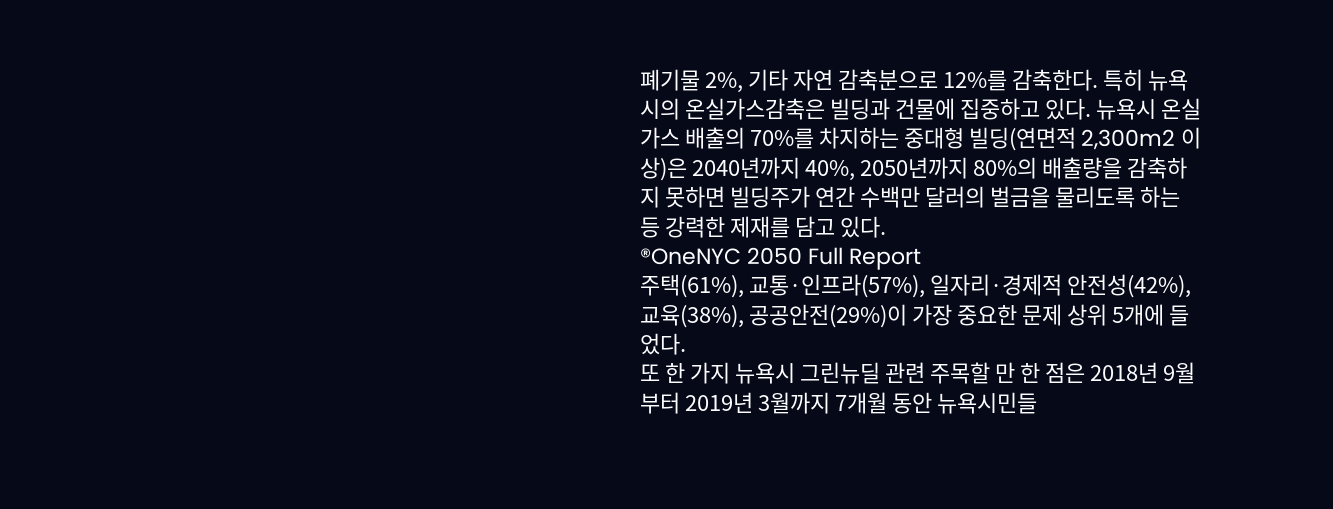폐기물 2%, 기타 자연 감축분으로 12%를 감축한다. 특히 뉴욕시의 온실가스감축은 빌딩과 건물에 집중하고 있다. 뉴욕시 온실가스 배출의 70%를 차지하는 중대형 빌딩(연면적 2,300m2 이상)은 2040년까지 40%, 2050년까지 80%의 배출량을 감축하지 못하면 빌딩주가 연간 수백만 달러의 벌금을 물리도록 하는 등 강력한 제재를 담고 있다.
®OneNYC 2050 Full Report
주택(61%), 교통·인프라(57%), 일자리·경제적 안전성(42%), 교육(38%), 공공안전(29%)이 가장 중요한 문제 상위 5개에 들었다.
또 한 가지 뉴욕시 그린뉴딜 관련 주목할 만 한 점은 2018년 9월부터 2019년 3월까지 7개월 동안 뉴욕시민들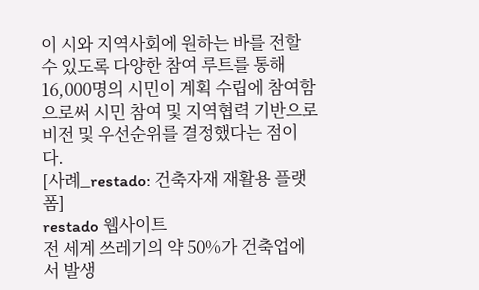이 시와 지역사회에 원하는 바를 전할 수 있도록 다양한 참여 루트를 통해 16,000명의 시민이 계획 수립에 참여함으로써 시민 참여 및 지역협력 기반으로 비전 및 우선순위를 결정했다는 점이다.
[사례_restado: 건축자재 재활용 플랫폼]
restado 웹사이트
전 세계 쓰레기의 약 50%가 건축업에서 발생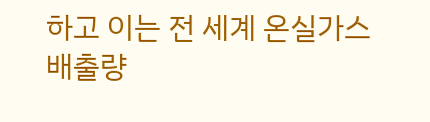하고 이는 전 세계 온실가스 배출량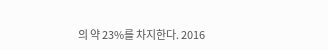의 약 23%를 차지한다. 2016